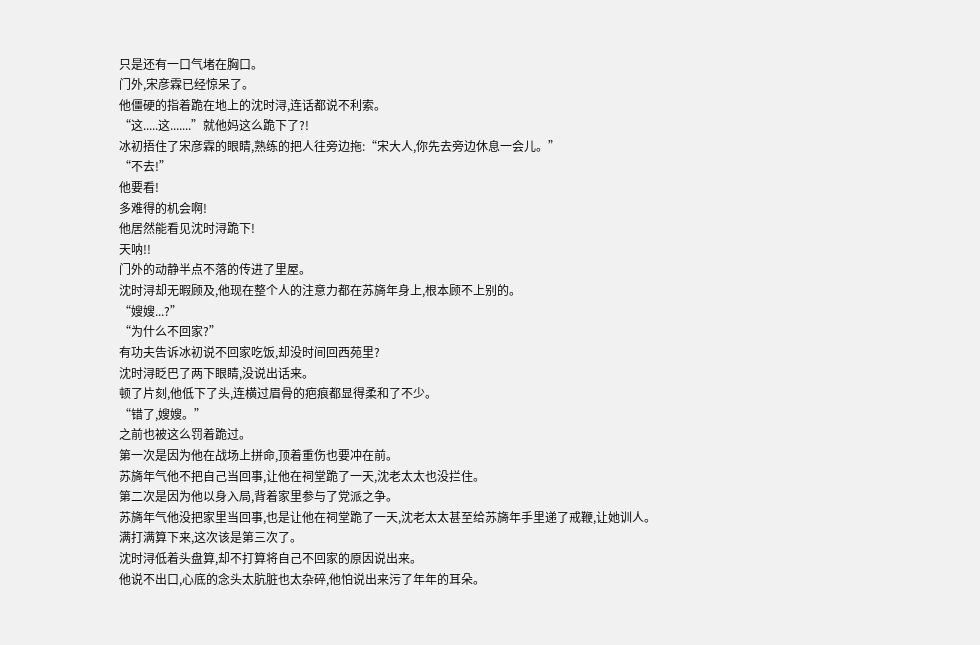只是还有一口气堵在胸口。
门外,宋彦霖已经惊呆了。
他僵硬的指着跪在地上的沈时浔,连话都说不利索。
“这.....这.......”就他妈这么跪下了?!
冰初捂住了宋彦霖的眼睛,熟练的把人往旁边拖:“宋大人,你先去旁边休息一会儿。”
“不去!”
他要看!
多难得的机会啊!
他居然能看见沈时浔跪下!
天呐!!
门外的动静半点不落的传进了里屋。
沈时浔却无暇顾及,他现在整个人的注意力都在苏旖年身上,根本顾不上别的。
“嫂嫂...?”
“为什么不回家?”
有功夫告诉冰初说不回家吃饭,却没时间回西苑里?
沈时浔眨巴了两下眼睛,没说出话来。
顿了片刻,他低下了头,连横过眉骨的疤痕都显得柔和了不少。
“错了,嫂嫂。”
之前也被这么罚着跪过。
第一次是因为他在战场上拼命,顶着重伤也要冲在前。
苏旖年气他不把自己当回事,让他在祠堂跪了一天,沈老太太也没拦住。
第二次是因为他以身入局,背着家里参与了党派之争。
苏旖年气他没把家里当回事,也是让他在祠堂跪了一天,沈老太太甚至给苏旖年手里递了戒鞭,让她训人。
满打满算下来,这次该是第三次了。
沈时浔低着头盘算,却不打算将自己不回家的原因说出来。
他说不出口,心底的念头太肮脏也太杂碎,他怕说出来污了年年的耳朵。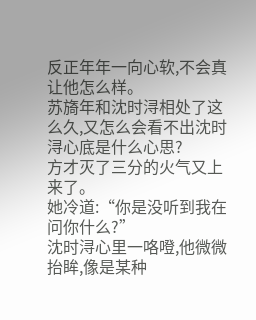反正年年一向心软,不会真让他怎么样。
苏旖年和沈时浔相处了这么久,又怎么会看不出沈时浔心底是什么心思?
方才灭了三分的火气又上来了。
她冷道:“你是没听到我在问你什么?”
沈时浔心里一咯噔,他微微抬眸,像是某种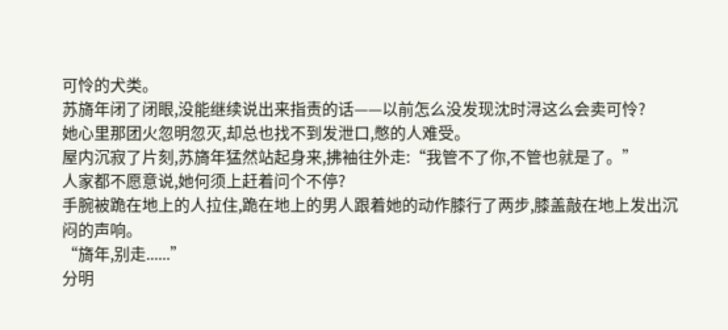可怜的犬类。
苏旖年闭了闭眼,没能继续说出来指责的话——以前怎么没发现沈时浔这么会卖可怜?
她心里那团火忽明忽灭,却总也找不到发泄口,憋的人难受。
屋内沉寂了片刻,苏旖年猛然站起身来,拂袖往外走:“我管不了你,不管也就是了。”
人家都不愿意说,她何须上赶着问个不停?
手腕被跪在地上的人拉住,跪在地上的男人跟着她的动作膝行了两步,膝盖敲在地上发出沉闷的声响。
“旖年,别走......”
分明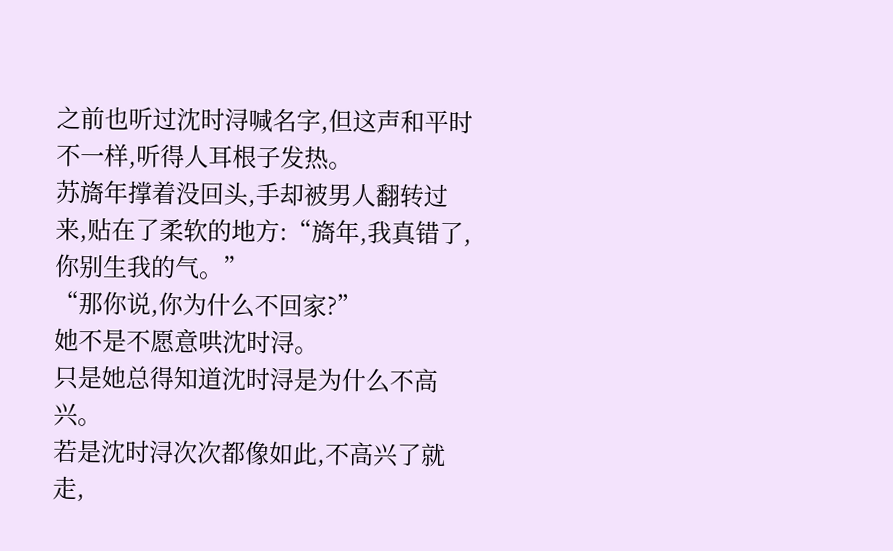之前也听过沈时浔喊名字,但这声和平时不一样,听得人耳根子发热。
苏旖年撑着没回头,手却被男人翻转过来,贴在了柔软的地方:“旖年,我真错了,你别生我的气。”
“那你说,你为什么不回家?”
她不是不愿意哄沈时浔。
只是她总得知道沈时浔是为什么不高兴。
若是沈时浔次次都像如此,不高兴了就走,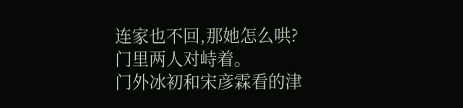连家也不回,那她怎么哄?
门里两人对峙着。
门外冰初和宋彦霖看的津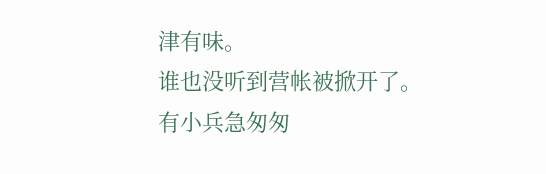津有味。
谁也没听到营帐被掀开了。
有小兵急匆匆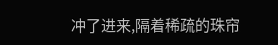冲了进来,隔着稀疏的珠帘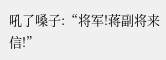吼了嗓子:“将军!蒋副将来信!”